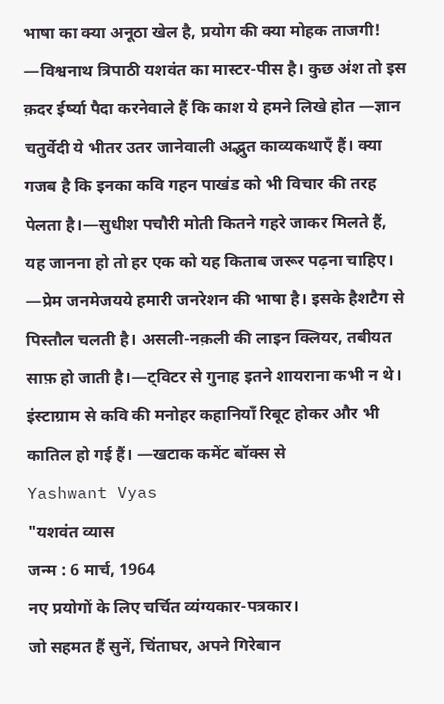भाषा का क्या अनूठा खेल है, प्रयोग की क्या मोहक ताजगी! —विश्वनाथ त्रिपाठी यशवंत का मास्टर-पीस है। कुछ अंश तो इस क़दर ईर्ष्या पैदा करनेवाले हैं कि काश ये हमने लिखे होत —ज्ञान चतुर्वेदी ये भीतर उतर जानेवाली अद्भुत काव्यकथाएँ हैं। क्या गजब है कि इनका कवि गहन पाखंड को भी विचार की तरह पेलता है।—सुधीश पचौरी मोती कितने गहरे जाकर मिलते हैं, यह जानना हो तो हर एक को यह किताब जरूर पढ़ना चाहिए। —प्रेम जनमेजयये हमारी जनरेशन की भाषा है। इसके हैशटैग से पिस्तौल चलती है। असली-नक़ली की लाइन क्लियर, तबीयत साफ़ हो जाती है।—ट्विटर से गुनाह इतने शायराना कभी न थे। इंस्टाग्राम से कवि की मनोहर कहानियाँ रिबूट होकर और भी कातिल हो गई हैं। —खटाक कमेंट बॉक्स से
Yashwant Vyas
"यशवंत व्यास
जन्म : 6 मार्च, 1964
नए प्रयोगों के लिए चर्चित व्यंग्यकार-पत्रकार।
जो सहमत हैं सुनें, चिंताघर, अपने गिरेबान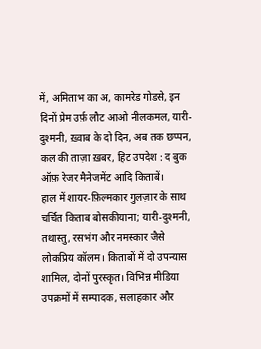में, अमिताभ का अ, कामरेड गोडसे, इन दिनों प्रेम उर्फ़ लौट आओ नीलकमल, यारी-दुश्मनी, ख़्वाब के दो दिन, अब तक छप्पन, कल की ताज़ा ख़बर, हिट उपदेश : द बुक ऑफ़ रेजर मैनेजमेंट आदि किताबें।
हाल में शायर-फ़िल्मकार गुलज़ार के साथ चर्चित किताब बोसकीयाना; यारी-दुश्मनी, तथास्तु, रसभंग और नमस्कार जैसे लोकप्रिय कॉलम। किताबों में दो उपन्यास शामिल, दोनों पुरस्कृत। विभिन्न मीडिया उपक्रमों में सम्पादक, सलाहकार और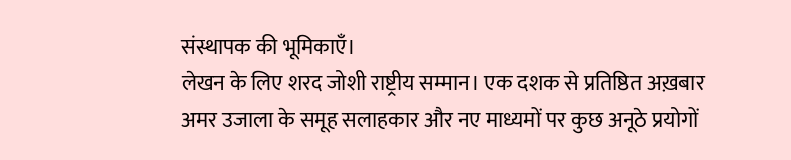संस्थापक की भूमिकाएँ।
लेखन के लिए शरद जोशी राष्ट्रीय सम्मान। एक दशक से प्रतिष्ठित अख़बार अमर उजाला के समूह सलाहकार और नए माध्यमों पर कुछ अनूठे प्रयोगों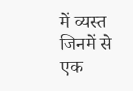में व्यस्त जिनमें से एक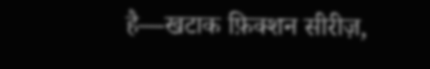है—खटाक फ़िक्शन सीरीज़,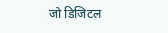जो डिजिटल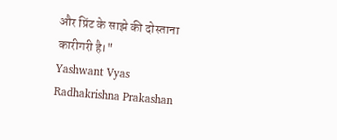और प्रिंट के साझे की दोस्ताना कारीगरी है।"
Yashwant Vyas
Radhakrishna Prakashan